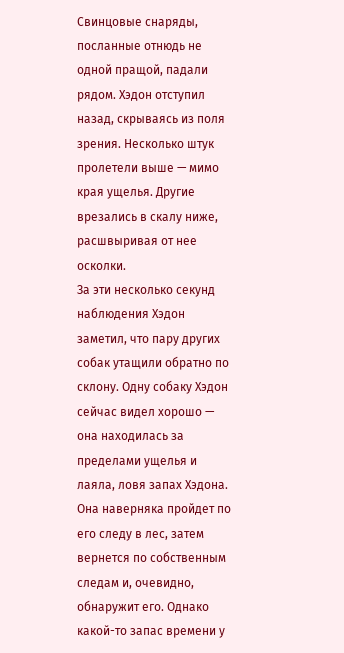Свинцовые снаряды, посланные отнюдь не одной пращой, падали рядом. Хэдон отступил назад, скрываясь из поля зрения. Несколько штук пролетели выше — мимо края ущелья. Другие врезались в скалу ниже, расшвыривая от нее осколки.
За эти несколько секунд наблюдения Хэдон заметил, что пару других собак утащили обратно по склону. Одну собаку Хэдон сейчас видел хорошо — она находилась за пределами ущелья и лаяла, ловя запах Хэдона. Она наверняка пройдет по его следу в лес, затем вернется по собственным следам и, очевидно, обнаружит его. Однако какой-то запас времени у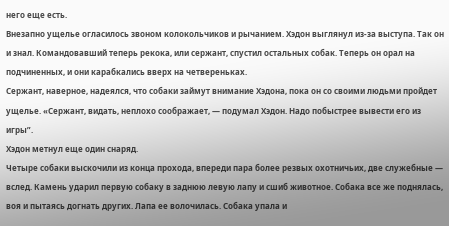него еще есть.
Внезапно ущелье огласилось звоном колокольчиков и рычанием. Хэдон выглянул из-за выступа. Так он и знал. Командовавший теперь рекока, или сержант, спустил остальных собак. Теперь он орал на подчиненных, и они карабкались вверх на четвереньках.
Сержант, наверное, надеялся, что собаки займут внимание Хэдона, пока он со своими людьми пройдет ущелье. «Сержант, видать, неплохо соображает, — подумал Хэдон. Надо побыстрее вывести его из игры”.
Хэдон метнул еще один снаряд.
Четыре собаки выскочили из конца прохода, впереди пара более резвых охотничьих, две служебные — вслед. Камень ударил первую собаку в заднюю левую лапу и сшиб животное. Собака все же поднялась, воя и пытаясь догнать других. Лапа ее волочилась. Собака упала и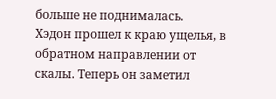больше не поднималась.
Хэдон прошел к краю ущелья, в обратном направлении от скалы. Теперь он заметил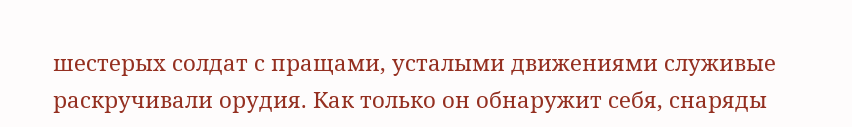шестерых солдат с пращами, усталыми движениями служивые раскручивали орудия. Как только он обнаружит себя, снаряды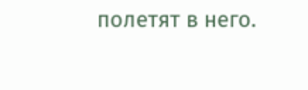полетят в него.